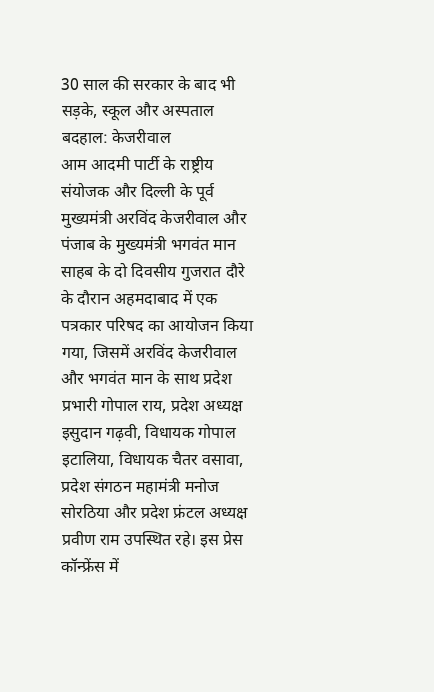30 साल की सरकार के बाद भी सड़के, स्कूल और अस्पताल बदहाल: केजरीवाल
आम आदमी पार्टी के राष्ट्रीय संयोजक और दिल्ली के पूर्व मुख्यमंत्री अरविंद केजरीवाल और पंजाब के मुख्यमंत्री भगवंत मान साहब के दो दिवसीय गुजरात दौरे के दौरान अहमदाबाद में एक पत्रकार परिषद का आयोजन किया गया, जिसमें अरविंद केजरीवाल और भगवंत मान के साथ प्रदेश प्रभारी गोपाल राय, प्रदेश अध्यक्ष इसुदान गढ़वी, विधायक गोपाल इटालिया, विधायक चैतर वसावा, प्रदेश संगठन महामंत्री मनोज सोरठिया और प्रदेश फ्रंटल अध्यक्ष प्रवीण राम उपस्थित रहे। इस प्रेस कॉन्फ्रेंस में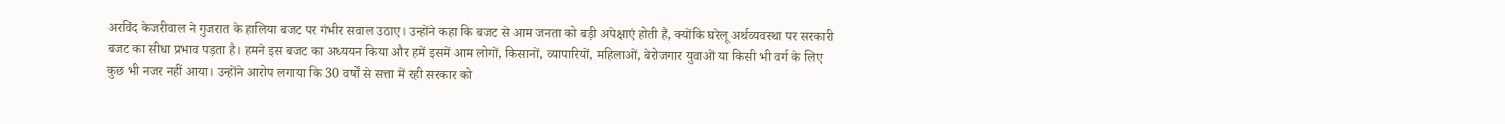अरविंद केजरीवाल ने गुजरात के हालिया बजट पर गंभीर सवाल उठाए। उन्होंने कहा कि बजट से आम जनता को बड़ी अपेक्षाएं होती हैं, क्योंकि घरेलू अर्थव्यवस्था पर सरकारी बजट का सीधा प्रभाव पड़ता है। हमने इस बजट का अध्ययन किया और हमें इसमें आम लोगों, किसानों, व्यापारियों, महिलाओं, बेरोजगार युवाओं या किसी भी वर्ग के लिए कुछ भी नजर नहीं आया। उन्होंने आरोप लगाया कि 30 वर्षों से सत्ता में रही सरकार को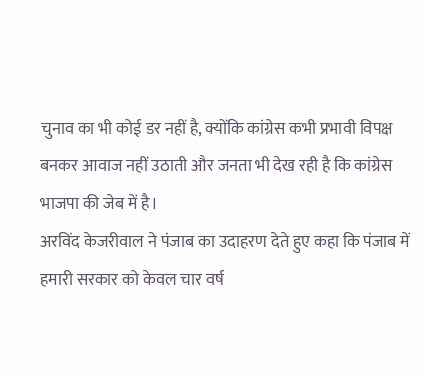चुनाव का भी कोई डर नहीं है, क्योंकि कांग्रेस कभी प्रभावी विपक्ष बनकर आवाज नहीं उठाती और जनता भी देख रही है कि कांग्रेस भाजपा की जेब में है।
अरविंद केजरीवाल ने पंजाब का उदाहरण देते हुए कहा कि पंजाब में हमारी सरकार को केवल चार वर्ष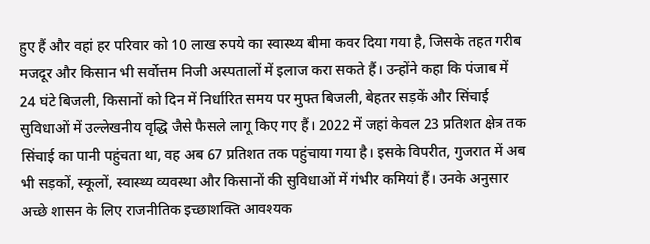हुए हैं और वहां हर परिवार को 10 लाख रुपये का स्वास्थ्य बीमा कवर दिया गया है, जिसके तहत गरीब मजदूर और किसान भी सर्वोत्तम निजी अस्पतालों में इलाज करा सकते हैं। उन्होंने कहा कि पंजाब में 24 घंटे बिजली, किसानों को दिन में निर्धारित समय पर मुफ्त बिजली, बेहतर सड़कें और सिंचाई सुविधाओं में उल्लेखनीय वृद्धि जैसे फैसले लागू किए गए हैं। 2022 में जहां केवल 23 प्रतिशत क्षेत्र तक सिंचाई का पानी पहुंचता था, वह अब 67 प्रतिशत तक पहुंचाया गया है। इसके विपरीत, गुजरात में अब भी सड़कों, स्कूलों, स्वास्थ्य व्यवस्था और किसानों की सुविधाओं में गंभीर कमियां हैं। उनके अनुसार अच्छे शासन के लिए राजनीतिक इच्छाशक्ति आवश्यक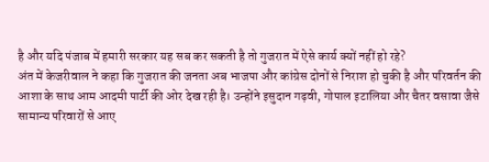है और यदि पंजाब में हमारी सरकार यह सब कर सकती है तो गुजरात में ऐसे कार्य क्यों नहीं हो रहे?
अंत में केजरीवाल ने कहा कि गुजरात की जनता अब भाजपा और कांग्रेस दोनों से निराश हो चुकी है और परिवर्तन की आशा के साथ आम आदमी पार्टी की ओर देख रही है। उन्होंने इसुदान गढ़वी, गोपाल इटालिया और चैतर वसावा जैसे सामान्य परिवारों से आए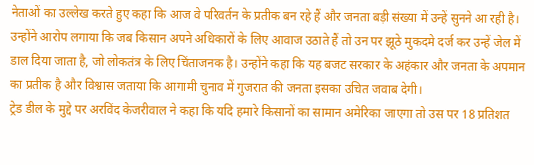नेताओं का उल्लेख करते हुए कहा कि आज वे परिवर्तन के प्रतीक बन रहे हैं और जनता बड़ी संख्या में उन्हें सुनने आ रही है। उन्होंने आरोप लगाया कि जब किसान अपने अधिकारों के लिए आवाज उठाते हैं तो उन पर झूठे मुकदमे दर्ज कर उन्हें जेल में डाल दिया जाता है, जो लोकतंत्र के लिए चिंताजनक है। उन्होंने कहा कि यह बजट सरकार के अहंकार और जनता के अपमान का प्रतीक है और विश्वास जताया कि आगामी चुनाव में गुजरात की जनता इसका उचित जवाब देगी।
ट्रेड डील के मुद्दे पर अरविंद केजरीवाल ने कहा कि यदि हमारे किसानों का सामान अमेरिका जाएगा तो उस पर 18 प्रतिशत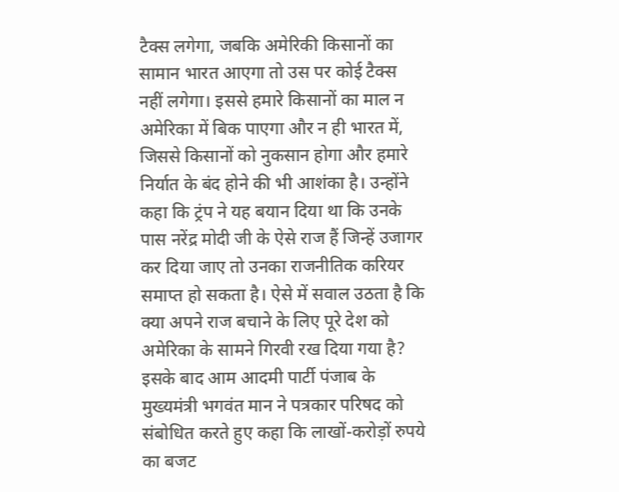टैक्स लगेगा, जबकि अमेरिकी किसानों का सामान भारत आएगा तो उस पर कोई टैक्स नहीं लगेगा। इससे हमारे किसानों का माल न अमेरिका में बिक पाएगा और न ही भारत में, जिससे किसानों को नुकसान होगा और हमारे निर्यात के बंद होने की भी आशंका है। उन्होंने कहा कि ट्रंप ने यह बयान दिया था कि उनके पास नरेंद्र मोदी जी के ऐसे राज हैं जिन्हें उजागर कर दिया जाए तो उनका राजनीतिक करियर समाप्त हो सकता है। ऐसे में सवाल उठता है कि क्या अपने राज बचाने के लिए पूरे देश को अमेरिका के सामने गिरवी रख दिया गया है?
इसके बाद आम आदमी पार्टी पंजाब के मुख्यमंत्री भगवंत मान ने पत्रकार परिषद को संबोधित करते हुए कहा कि लाखों-करोड़ों रुपये का बजट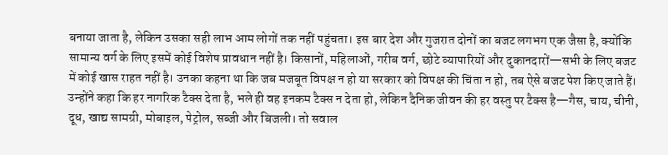बनाया जाता है, लेकिन उसका सही लाभ आम लोगों तक नहीं पहुंचता। इस बार देश और गुजरात दोनों का बजट लगभग एक जैसा है, क्योंकि सामान्य वर्ग के लिए इसमें कोई विशेष प्रावधान नहीं है। किसानों, महिलाओं, गरीब वर्ग, छोटे व्यापारियों और दुकानदारों—सभी के लिए बजट में कोई खास राहत नहीं है। उनका कहना था कि जब मजबूत विपक्ष न हो या सरकार को विपक्ष की चिंता न हो, तब ऐसे बजट पेश किए जाते हैं। उन्होंने कहा कि हर नागरिक टैक्स देता है, भले ही वह इनकम टैक्स न देता हो, लेकिन दैनिक जीवन की हर वस्तु पर टैक्स है—गैस, चाय, चीनी, दूध, खाद्य सामग्री, मोबाइल, पेट्रोल, सब्जी और बिजली। तो सवाल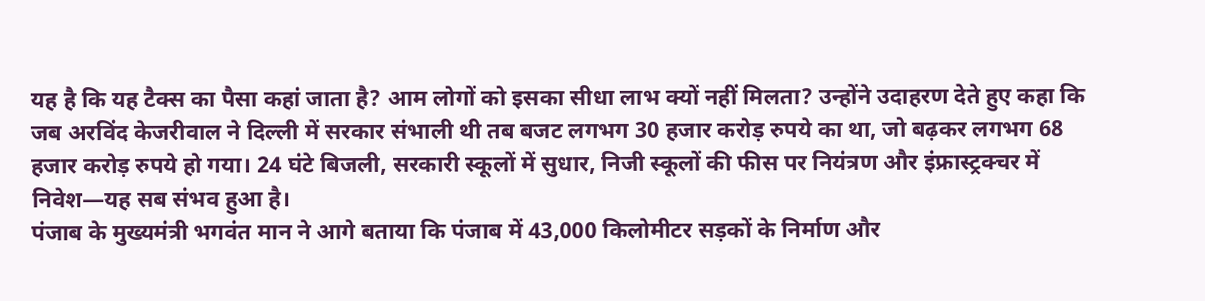यह है कि यह टैक्स का पैसा कहां जाता है? आम लोगों को इसका सीधा लाभ क्यों नहीं मिलता? उन्होंने उदाहरण देते हुए कहा कि जब अरविंद केजरीवाल ने दिल्ली में सरकार संभाली थी तब बजट लगभग 30 हजार करोड़ रुपये का था, जो बढ़कर लगभग 68 हजार करोड़ रुपये हो गया। 24 घंटे बिजली, सरकारी स्कूलों में सुधार, निजी स्कूलों की फीस पर नियंत्रण और इंफ्रास्ट्रक्चर में निवेश—यह सब संभव हुआ है।
पंजाब के मुख्यमंत्री भगवंत मान ने आगे बताया कि पंजाब में 43,000 किलोमीटर सड़कों के निर्माण और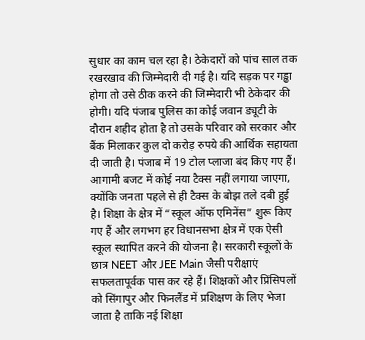सुधार का काम चल रहा है। ठेकेदारों को पांच साल तक रखरखाव की जिम्मेदारी दी गई है। यदि सड़क पर गड्ढा होगा तो उसे ठीक करने की जिम्मेदारी भी ठेकेदार की होगी। यदि पंजाब पुलिस का कोई जवान ड्यूटी के दौरान शहीद होता है तो उसके परिवार को सरकार और बैंक मिलाकर कुल दो करोड़ रुपये की आर्थिक सहायता दी जाती है। पंजाब में 19 टोल प्लाजा बंद किए गए हैं। आगामी बजट में कोई नया टैक्स नहीं लगाया जाएगा, क्योंकि जनता पहले से ही टैक्स के बोझ तले दबी हुई है। शिक्षा के क्षेत्र में “स्कूल ऑफ एमिनेंस” शुरू किए गए हैं और लगभग हर विधानसभा क्षेत्र में एक ऐसी स्कूल स्थापित करने की योजना है। सरकारी स्कूलों के छात्र NEET और JEE Main जैसी परीक्षाएं सफलतापूर्वक पास कर रहे हैं। शिक्षकों और प्रिंसिपलों को सिंगापुर और फिनलैंड में प्रशिक्षण के लिए भेजा जाता है ताकि नई शिक्षा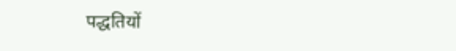पद्धतियों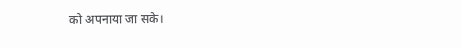को अपनाया जा सके।